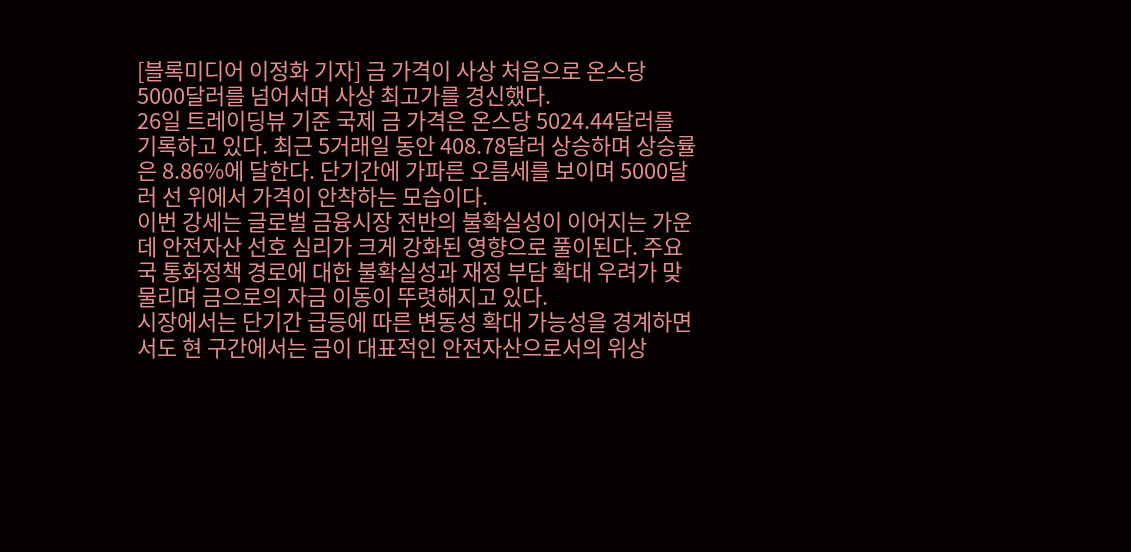[블록미디어 이정화 기자] 금 가격이 사상 처음으로 온스당 5000달러를 넘어서며 사상 최고가를 경신했다.
26일 트레이딩뷰 기준 국제 금 가격은 온스당 5024.44달러를 기록하고 있다. 최근 5거래일 동안 408.78달러 상승하며 상승률은 8.86%에 달한다. 단기간에 가파른 오름세를 보이며 5000달러 선 위에서 가격이 안착하는 모습이다.
이번 강세는 글로벌 금융시장 전반의 불확실성이 이어지는 가운데 안전자산 선호 심리가 크게 강화된 영향으로 풀이된다. 주요국 통화정책 경로에 대한 불확실성과 재정 부담 확대 우려가 맞물리며 금으로의 자금 이동이 뚜렷해지고 있다.
시장에서는 단기간 급등에 따른 변동성 확대 가능성을 경계하면서도 현 구간에서는 금이 대표적인 안전자산으로서의 위상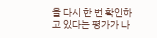을 다시 한 번 확인하고 있다는 평가가 나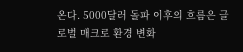온다. 5000달러 돌파 이후의 흐름은 글로벌 매크로 환경 변화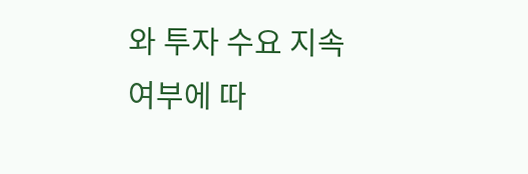와 투자 수요 지속 여부에 따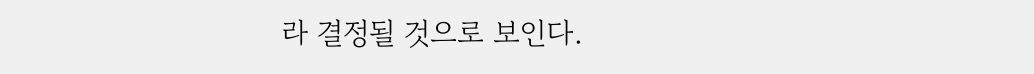라 결정될 것으로 보인다.